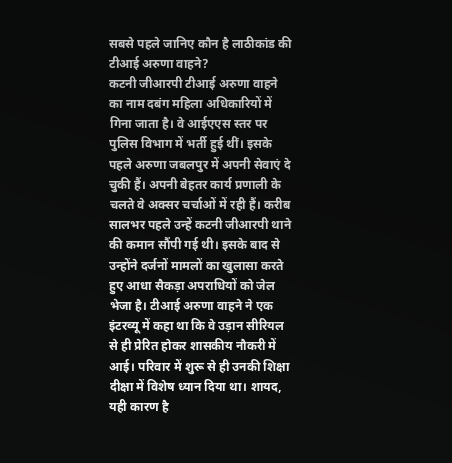सबसे पहले जानिए कौन है लाठीकांड की टीआई अरुणा वाहने?
कटनी जीआरपी टीआई अरुणा वाहने का नाम दबंग महिला अधिकारियों में गिना जाता है। वे आईएएस स्तर पर पुलिस विभाग में भर्ती हुई थीं। इसके पहले अरुणा जबलपुर में अपनी सेवाएं दे चुकी हैं। अपनी बेहतर कार्य प्रणाली के चलते वे अक्सर चर्चाओं में रही हैं। करीब सालभर पहले उन्हें कटनी जीआरपी थाने की कमान सौंपी गई थी। इसके बाद से उन्होंने दर्जनों मामलों का खुलासा करते हुए आधा सैकड़ा अपराधियों को जेल भेजा है। टीआई अरुणा वाहने ने एक इंटरव्यू में कहा था कि वे उड़ान सीरियल से ही प्रेरित होकर शासकीय नौकरी में आई। परिवार में शुरू से ही उनकी शिक्षा दीक्षा में विशेष ध्यान दिया था। शायद, यही कारण है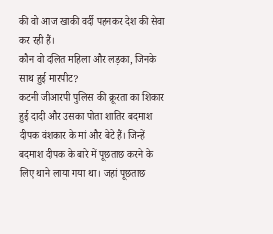की वो आज खाकी वर्दी पहनकर देश की सेवा कर रही हैं।
कौन वो दलित महिला और लड़का, जिनके साथ हुई मारपीट?
कटनी जीआरपी पुलिस की क्रूरता का शिकार हुई दादी और उसका पोता शातिर बदमाश दीपक वंशकार के मां और बेटे हैं। जिन्हें बदमाश दीपक के बारे में पूछताछ करने के लिए थाने लाया गया था। जहां पूछताछ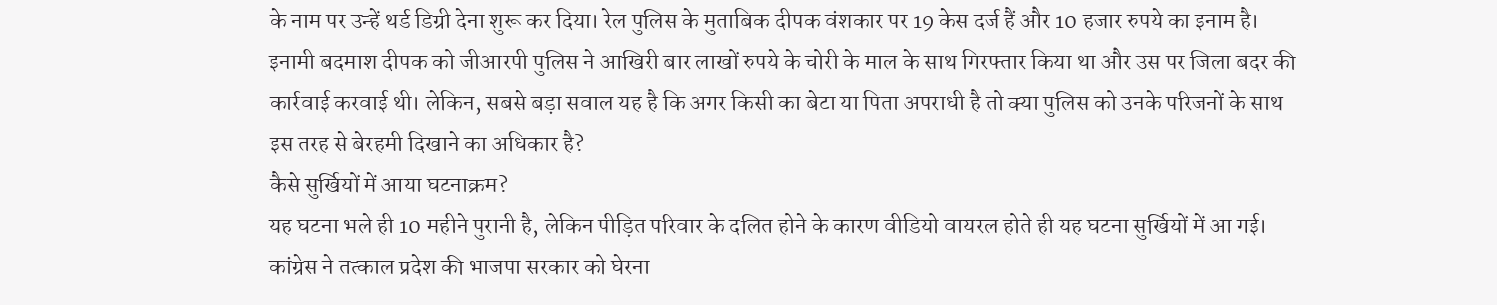के नाम पर उन्हें थर्ड डिग्री देना शुरू कर दिया। रेल पुलिस के मुताबिक दीपक वंशकार पर 19 केस दर्ज हैं और 10 हजार रुपये का इनाम है। इनामी बदमाश दीपक को जीआरपी पुलिस ने आखिरी बार लाखों रुपये के चोरी के माल के साथ गिरफ्तार किया था और उस पर जिला बदर की कार्रवाई करवाई थी। लेकिन, सबसे बड़ा सवाल यह है कि अगर किसी का बेटा या पिता अपराधी है तो क्या पुलिस को उनके परिजनों के साथ इस तरह से बेरहमी दिखाने का अधिकार है?
कैसे सुर्खियों में आया घटनाक्रम?
यह घटना भले ही 10 महीने पुरानी है, लेकिन पीड़ित परिवार के दलित होने के कारण वीडियो वायरल होते ही यह घटना सुर्खियों में आ गई। कांग्रेस ने तत्काल प्रदेश की भाजपा सरकार को घेरना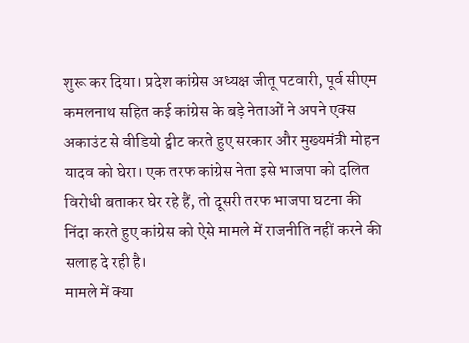शुरू कर दिया। प्रदेश कांग्रेस अध्यक्ष जीतू पटवारी, पूर्व सीएम कमलनाथ सहित कई कांग्रेस के बड़े नेताओं ने अपने एक्स अकाउंट से वीडियो ट्वीट करते हुए सरकार और मुख्यमंत्री मोहन यादव को घेरा। एक तरफ कांग्रेस नेता इसे भाजपा को दलित विरोधी बताकर घेर रहे हैं, तो दूसरी तरफ भाजपा घटना की निंदा करते हुए कांग्रेस को ऐसे मामले में राजनीति नहीं करने की सलाह दे रही है।
मामले में क्या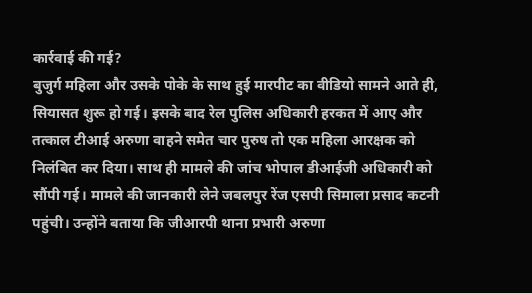कार्रवाई की गई?
बुजुर्ग महिला और उसके पोके के साथ हुई मारपीट का वीडियो सामने आते ही, सियासत शुरू हो गई। इसके बाद रेल पुलिस अधिकारी हरकत में आए और तत्काल टीआई अरुणा वाहने समेत चार पुरुष तो एक महिला आरक्षक को निलंबित कर दिया। साथ ही मामले की जांच भोपाल डीआईजी अधिकारी को सौंपी गई। मामले की जानकारी लेने जबलपुर रेंज एसपी सिमाला प्रसाद कटनी पहुंची। उन्होंने बताया कि जीआरपी थाना प्रभारी अरुणा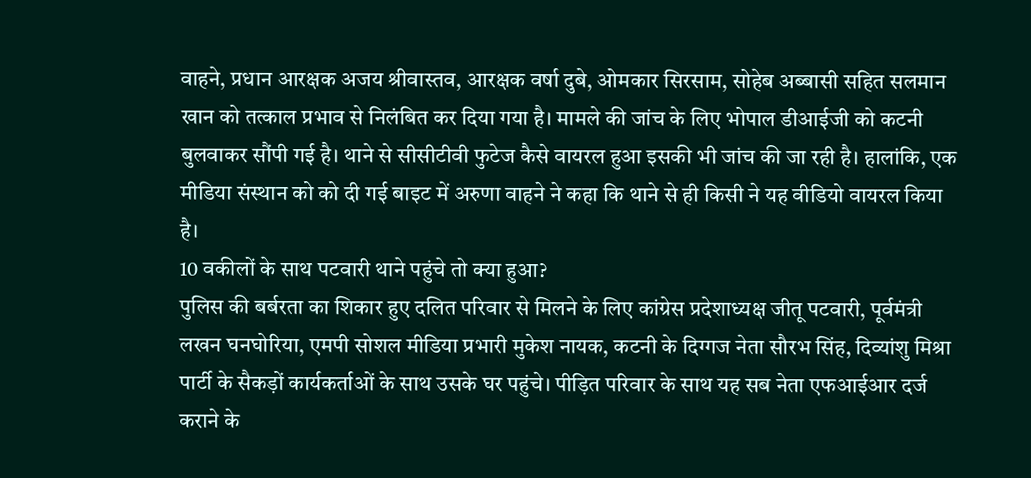वाहने, प्रधान आरक्षक अजय श्रीवास्तव, आरक्षक वर्षा दुबे, ओमकार सिरसाम, सोहेब अब्बासी सहित सलमान खान को तत्काल प्रभाव से निलंबित कर दिया गया है। मामले की जांच के लिए भोपाल डीआईजी को कटनी बुलवाकर सौंपी गई है। थाने से सीसीटीवी फुटेज कैसे वायरल हुआ इसकी भी जांच की जा रही है। हालांकि, एक मीडिया संस्थान को को दी गई बाइट में अरुणा वाहने ने कहा कि थाने से ही किसी ने यह वीडियो वायरल किया है।
10 वकीलों के साथ पटवारी थाने पहुंचे तो क्या हुआ?
पुलिस की बर्बरता का शिकार हुए दलित परिवार से मिलने के लिए कांग्रेस प्रदेशाध्यक्ष जीतू पटवारी, पूर्वमंत्री लखन घनघोरिया, एमपी सोशल मीडिया प्रभारी मुकेश नायक, कटनी के दिग्गज नेता सौरभ सिंह, दिव्यांशु मिश्रा पार्टी के सैकड़ों कार्यकर्ताओं के साथ उसके घर पहुंचे। पीड़ित परिवार के साथ यह सब नेता एफआईआर दर्ज कराने के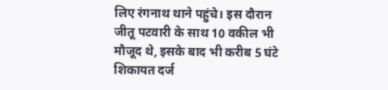लिए रंगनाथ थाने पहुंचे। इस दौरान जीतू पटवारी के साथ 10 वकील भी मौजूद थे, इसके बाद भी करीब 5 घंटे शिकायत दर्ज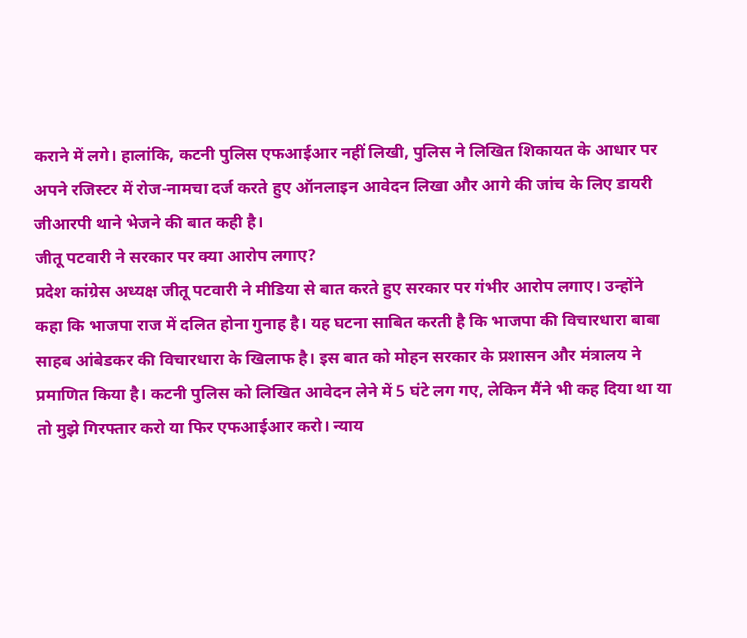कराने में लगे। हालांकि, कटनी पुलिस एफआईआर नहीं लिखी, पुलिस ने लिखित शिकायत के आधार पर अपने रजिस्टर में रोज-नामचा दर्ज करते हुए ऑनलाइन आवेदन लिखा और आगे की जांच के लिए डायरी जीआरपी थाने भेजने की बात कही है।
जीतू पटवारी ने सरकार पर क्या आरोप लगाए?
प्रदेश कांग्रेस अध्यक्ष जीतू पटवारी ने मीडिया से बात करते हुए सरकार पर गंभीर आरोप लगाए। उन्होंने कहा कि भाजपा राज में दलित होना गुनाह है। यह घटना साबित करती है कि भाजपा की विचारधारा बाबा साहब आंबेडकर की विचारधारा के खिलाफ है। इस बात को मोहन सरकार के प्रशासन और मंत्रालय ने प्रमाणित किया है। कटनी पुलिस को लिखित आवेदन लेने में 5 घंटे लग गए, लेकिन मैंने भी कह दिया था या तो मुझे गिरफ्तार करो या फिर एफआईआर करो। न्याय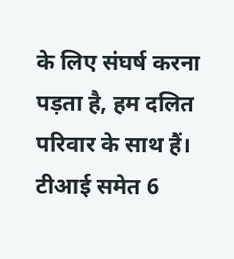के लिए संघर्ष करना पड़ता है, हम दलित परिवार के साथ हैं। टीआई समेत 6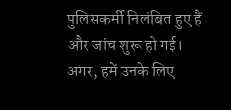पुलिसकर्मी निलंबित हुए हैं और जांच शुरू हो गई। अगर, हमें उनके लिए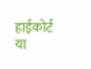हाईकोर्ट या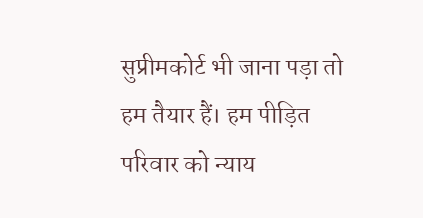सुप्रीमकोर्ट भी जाना पड़ा तो हम तैयार हैं। हम पीड़ित परिवार को न्याय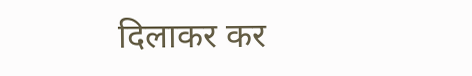दिलाकर कर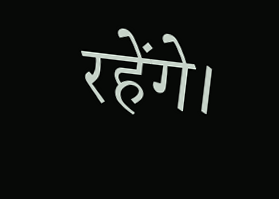रहेंगे।